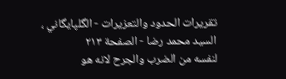تقريرات الحدود والتعزيرات - الگلپايگاني ، السيد محمد رضا - الصفحة ٢١٣
لنفسه من الضرب والجرح لانه هو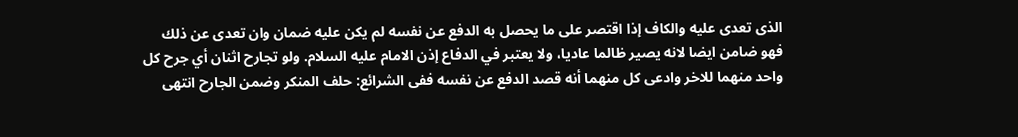الذى تعدى عليه والكاف إذا اقتصر على ما يحصل به الدفع عن نفسه لم يكن عليه ضمان وان تعدى عن ذلك فهو ضامن ايضا لانه يصير ظالما عاديا، ولا يعتبر في الدفاع إذن الامام عليه السلام. ولو تجارح اثنان أي جرح كل واحد منهما للاخر وادعى كل منهما أنه قصد الدفع عن نفسه ففى الشرائع: حلف المنكر وضمن الجارح انتهى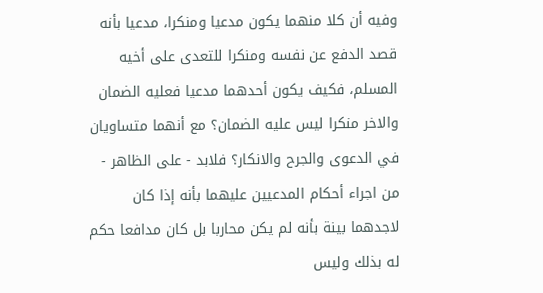وفيه أن كلا منهما يكون مدعيا ومنكرا، مدعيا بأنه قصد الدفع عن نفسه ومنكرا للتعدى على أخيه المسلم، فكيف يكون أحدهما مدعيا فعليه الضمان والاخر منكرا ليس عليه الضمان؟ مع أنهما متساويان في الدعوى والجرح والانكار؟ فلابد - على الظاهر - من اجراء أحكام المدعيين عليهما بأنه إذا كان لاجدهما بينة بأنه لم يكن محاربا بل كان مدافعا حكم له بذلك وليس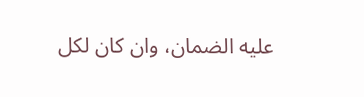عليه الضمان، وان كان لكل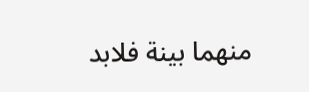منهما بينة فلابد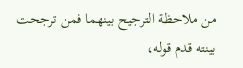من ملاحظة الترجيح بينهما فمن ترجحت بينته قدم قوله،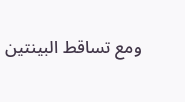ومع تساقط البينتين